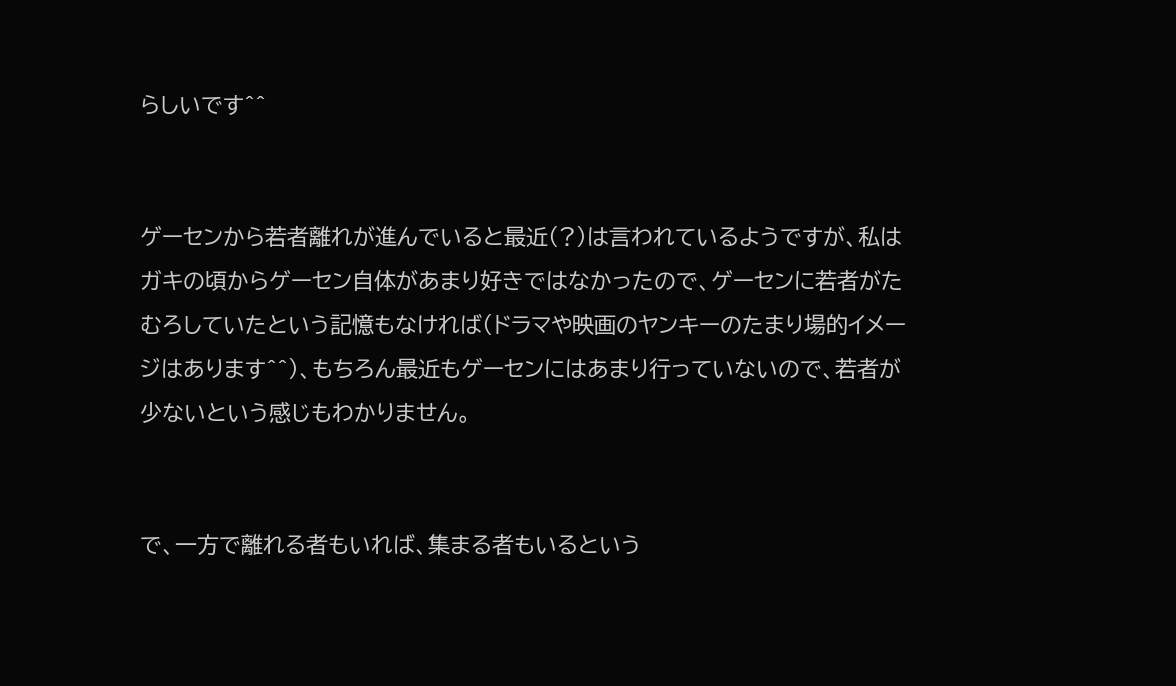らしいです^^


ゲーセンから若者離れが進んでいると最近(?)は言われているようですが、私はガキの頃からゲーセン自体があまり好きではなかったので、ゲーセンに若者がたむろしていたという記憶もなければ(ドラマや映画のヤンキーのたまり場的イメージはあります^^)、もちろん最近もゲーセンにはあまり行っていないので、若者が少ないという感じもわかりません。


で、一方で離れる者もいれば、集まる者もいるという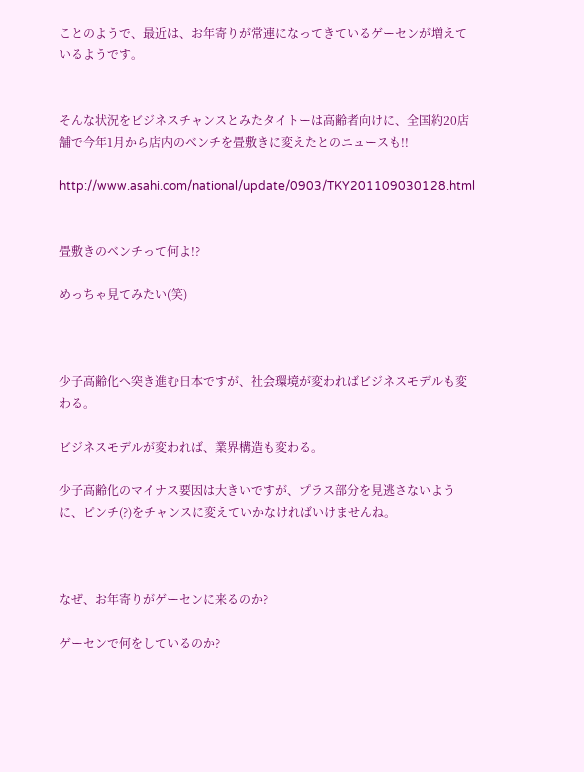ことのようで、最近は、お年寄りが常連になってきているゲーセンが増えているようです。


そんな状況をビジネスチャンスとみたタイトーは高齢者向けに、全国約20店舗で今年1月から店内のベンチを畳敷きに変えたとのニュースも!!

http://www.asahi.com/national/update/0903/TKY201109030128.html


畳敷きのベンチって何よ!?

めっちゃ見てみたい(笑)



少子高齢化へ突き進む日本ですが、社会環境が変わればビジネスモデルも変わる。

ビジネスモデルが変われば、業界構造も変わる。

少子高齢化のマイナス要因は大きいですが、プラス部分を見逃さないように、ピンチ(?)をチャンスに変えていかなければいけませんね。



なぜ、お年寄りがゲーセンに来るのか?

ゲーセンで何をしているのか?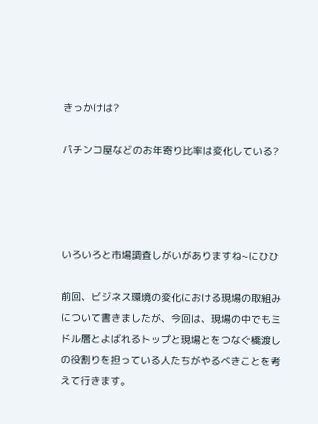きっかけは?

パチンコ屋などのお年寄り比率は変化している?




いろいろと市場調査しがいがありますね~にひひ

前回、ビジネス環境の変化における現場の取組みについて書きましたが、今回は、現場の中でもミドル層とよばれるトップと現場とをつなぐ橋渡しの役割りを担っている人たちがやるべきことを考えて行きます。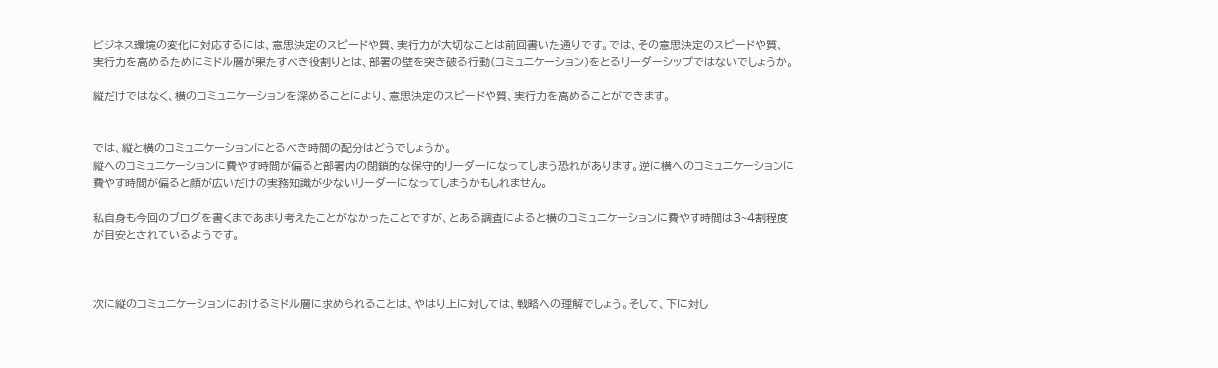ビジネス環境の変化に対応するには、意思決定のスピードや質、実行力が大切なことは前回書いた通りです。では、その意思決定のスピードや質、実行力を高めるためにミドル層が果たすべき役割りとは、部署の壁を突き破る行動(コミュニケーション)をとるリーダーシップではないでしょうか。

縦だけではなく、横のコミュニケーションを深めることにより、意思決定のスピードや質、実行力を高めることができます。


では、縦と横のコミュニケーションにとるべき時間の配分はどうでしょうか。
縦へのコミュニケーションに費やす時間が偏ると部署内の閉鎖的な保守的リーダーになってしまう恐れがあります。逆に横へのコミュニケーションに費やす時間が偏ると顔が広いだけの実務知識が少ないリーダーになってしまうかもしれません。

私自身も今回のブログを書くまであまり考えたことがなかったことですが、とある調査によると横のコミュニケーションに費やす時間は3~4割程度が目安とされているようです。



次に縦のコミュニケーションにおけるミドル層に求められることは、やはり上に対しては、戦略への理解でしょう。そして、下に対し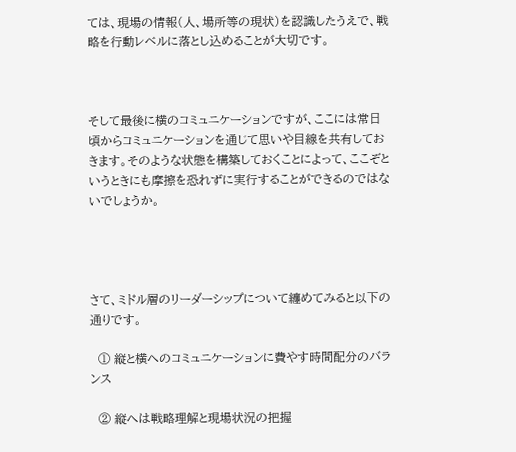ては、現場の情報(人、場所等の現状)を認識したうえで、戦略を行動レベルに落とし込めることが大切です。



そして最後に横のコミュニケーションですが、ここには常日頃からコミュニケーションを通じて思いや目線を共有しておきます。そのような状態を構築しておくことによって、ここぞというときにも摩擦を恐れずに実行することができるのではないでしょうか。




さて、ミドル層のリーダーシップについて纏めてみると以下の通りです。

  ① 縦と横へのコミュニケーションに費やす時間配分のバランス

  ② 縦へは戦略理解と現場状況の把握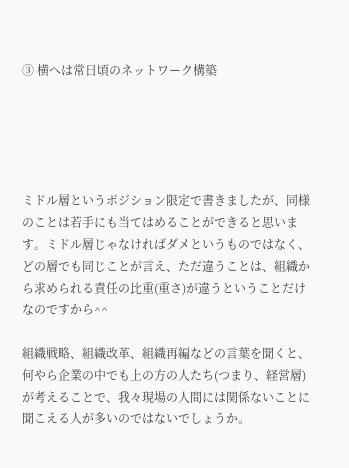③ 横へは常日頃のネットワーク構築





ミドル層というポジション限定で書きましたが、同様のことは若手にも当てはめることができると思います。ミドル層じゃなければダメというものではなく、どの層でも同じことが言え、ただ違うことは、組織から求められる責任の比重(重さ)が違うということだけなのですから^^

組織戦略、組織改革、組織再編などの言葉を聞くと、何やら企業の中でも上の方の人たち(つまり、経営層)が考えることで、我々現場の人間には関係ないことに聞こえる人が多いのではないでしょうか。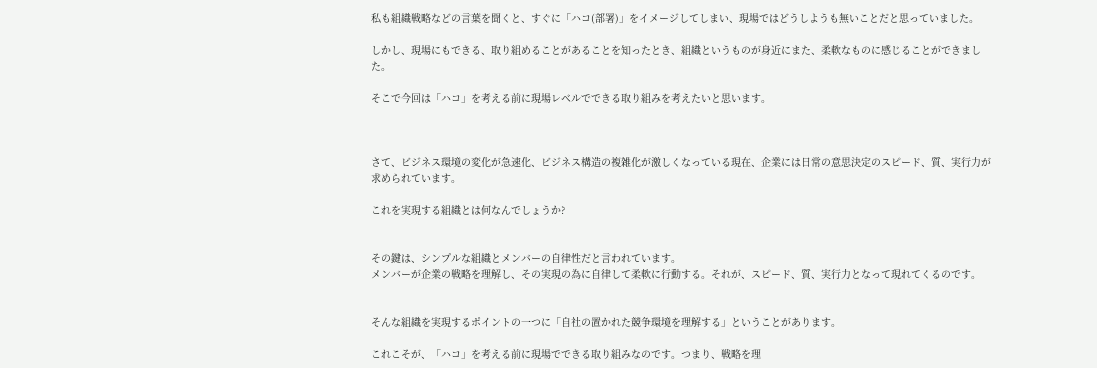私も組織戦略などの言葉を聞くと、すぐに「ハコ(部署)」をイメージしてしまい、現場ではどうしようも無いことだと思っていました。

しかし、現場にもできる、取り組めることがあることを知ったとき、組織というものが身近にまた、柔軟なものに感じることができました。

そこで今回は「ハコ」を考える前に現場レベルでできる取り組みを考えたいと思います。



さて、ビジネス環境の変化が急速化、ビジネス構造の複雑化が激しくなっている現在、企業には日常の意思決定のスピード、質、実行力が求められています。

これを実現する組織とは何なんでしょうか?


その鍵は、シンプルな組織とメンバーの自律性だと言われています。
メンバーが企業の戦略を理解し、その実現の為に自律して柔軟に行動する。それが、スピード、質、実行力となって現れてくるのです。


そんな組織を実現するポイントの一つに「自社の置かれた競争環境を理解する」ということがあります。

これこそが、「ハコ」を考える前に現場でできる取り組みなのです。つまり、戦略を理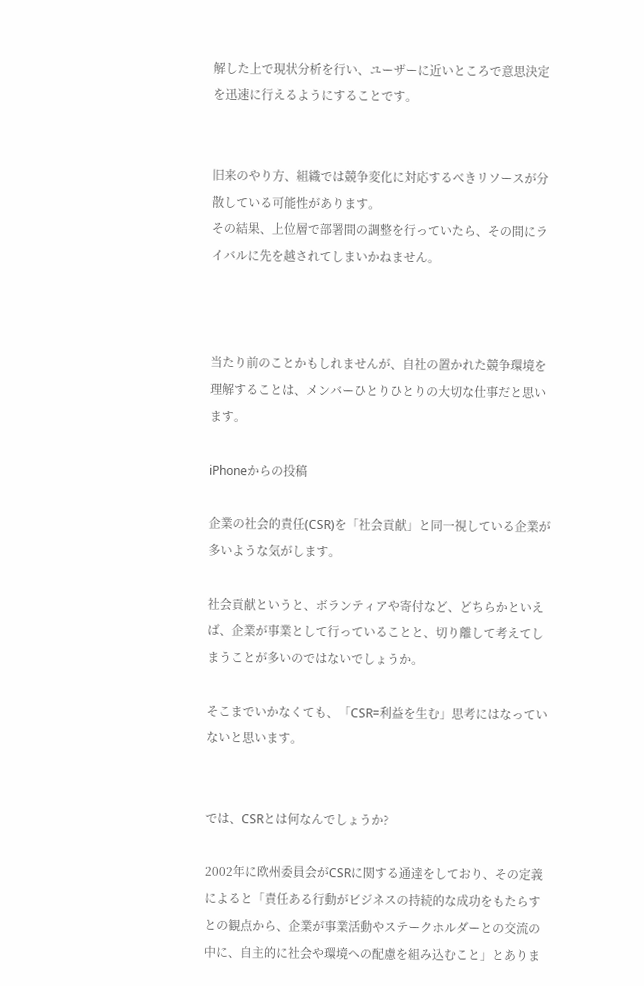解した上で現状分析を行い、ユーザーに近いところで意思決定を迅速に行えるようにすることです。


旧来のやり方、組織では競争変化に対応するべきリソースが分散している可能性があります。
その結果、上位層で部署間の調整を行っていたら、その間にライバルに先を越されてしまいかねません。



当たり前のことかもしれませんが、自社の置かれた競争環境を理解することは、メンバーひとりひとりの大切な仕事だと思います。

iPhoneからの投稿

企業の社会的責任(CSR)を「社会貢献」と同一視している企業が多いような気がします。

社会貢献というと、ボランティアや寄付など、どちらかといえば、企業が事業として行っていることと、切り離して考えてしまうことが多いのではないでしょうか。

そこまでいかなくても、「CSR=利益を生む」思考にはなっていないと思います。


では、CSRとは何なんでしょうか?

2002年に欧州委員会がCSRに関する通達をしており、その定義によると「責任ある行動がビジネスの持続的な成功をもたらすとの観点から、企業が事業活動やステークホルダーとの交流の中に、自主的に社会や環境への配慮を組み込むこと」とありま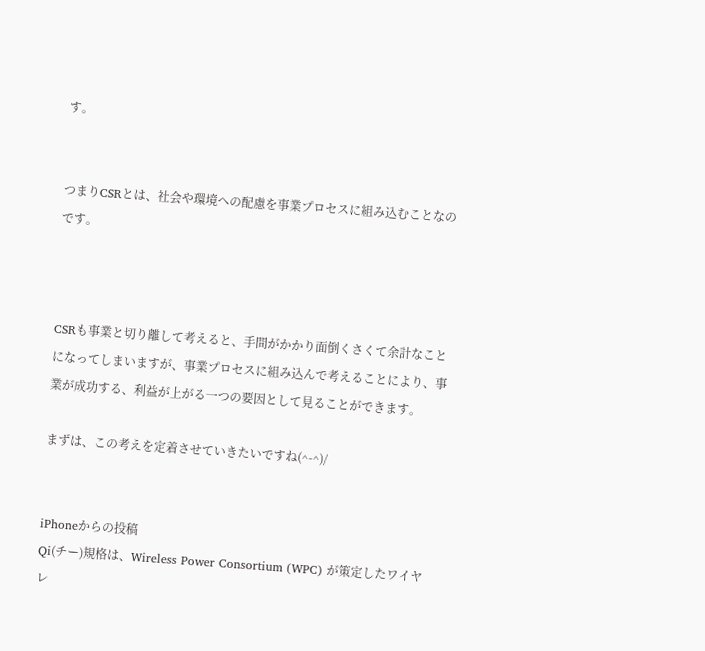す。


つまりCSRとは、社会や環境への配慮を事業プロセスに組み込むことなのです。



CSRも事業と切り離して考えると、手間がかかり面倒くさくて余計なことになってしまいますが、事業プロセスに組み込んで考えることにより、事業が成功する、利益が上がる一つの要因として見ることができます。

まずは、この考えを定着させていきたいですね(^-^)/


iPhoneからの投稿
Qi(チー)規格は、Wireless Power Consortium (WPC) が策定したワイヤレ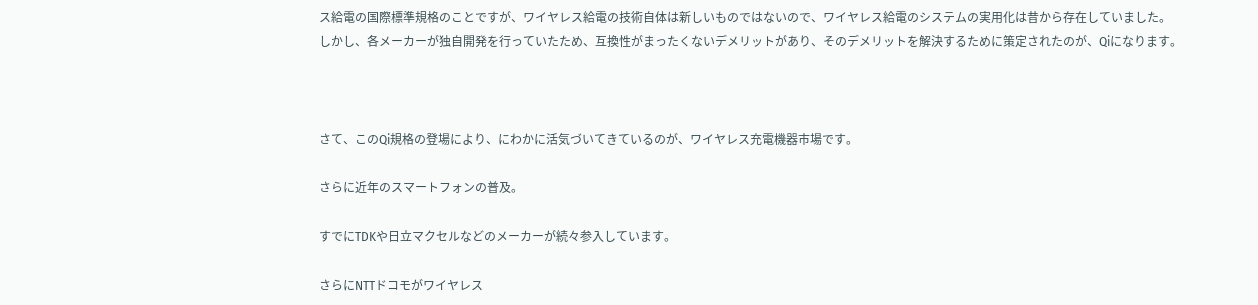ス給電の国際標準規格のことですが、ワイヤレス給電の技術自体は新しいものではないので、ワイヤレス給電のシステムの実用化は昔から存在していました。
しかし、各メーカーが独自開発を行っていたため、互換性がまったくないデメリットがあり、そのデメリットを解決するために策定されたのが、Qiになります。



さて、このQi規格の登場により、にわかに活気づいてきているのが、ワイヤレス充電機器市場です。

さらに近年のスマートフォンの普及。

すでにTDKや日立マクセルなどのメーカーが続々参入しています。

さらにNTTドコモがワイヤレス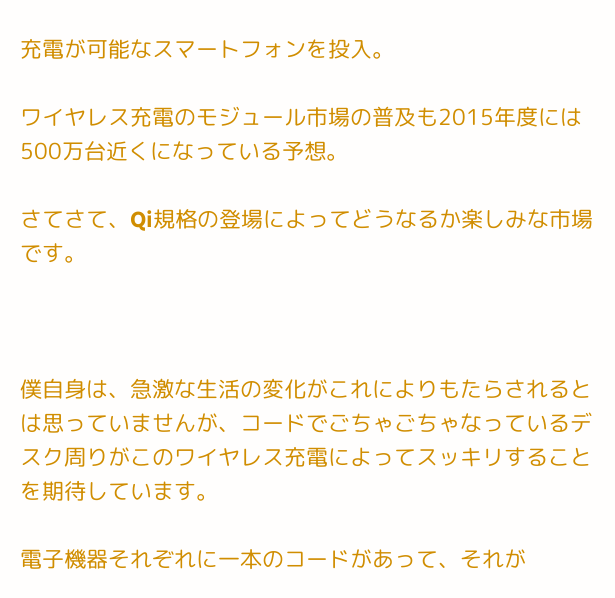充電が可能なスマートフォンを投入。

ワイヤレス充電のモジュール市場の普及も2015年度には500万台近くになっている予想。

さてさて、Qi規格の登場によってどうなるか楽しみな市場です。



僕自身は、急激な生活の変化がこれによりもたらされるとは思っていませんが、コードでごちゃごちゃなっているデスク周りがこのワイヤレス充電によってスッキリすることを期待しています。

電子機器それぞれに一本のコードがあって、それが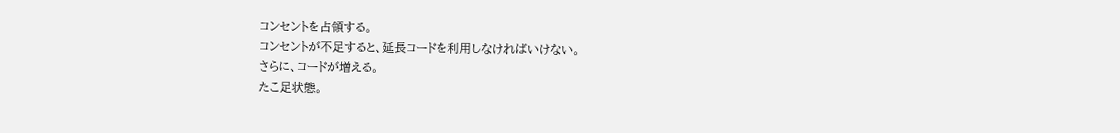コンセントを占領する。
コンセントが不足すると、延長コードを利用しなければいけない。
さらに、コードが増える。
たこ足状態。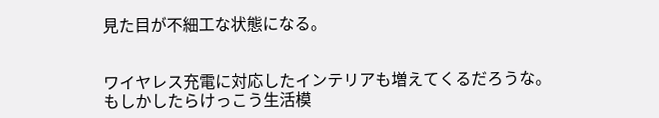見た目が不細工な状態になる。


ワイヤレス充電に対応したインテリアも増えてくるだろうな。
もしかしたらけっこう生活模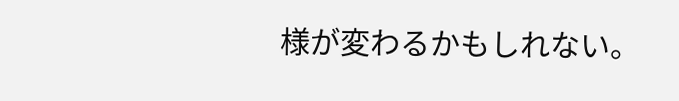様が変わるかもしれない。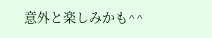意外と楽しみかも^^